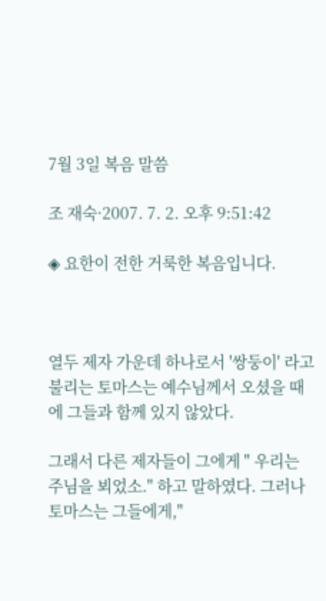7월 3일 복음 말씀

조 재숙·2007. 7. 2. 오후 9:51:42

◈ 요한이 전한 거룩한 복음입니다.



열두 제자 가운데 하나로서 '쌍둥이' 라고 불리는 토마스는 예수님께서 오셨을 때에 그들과 함께 있지 않았다.

그래서 다른 제자들이 그에게 " 우리는 주님을 뵈었소." 하고 말하였다. 그러나 토마스는 그들에게,"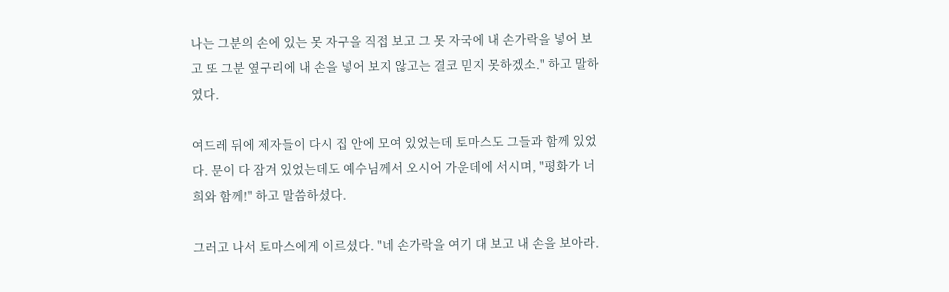나는 그분의 손에 있는 못 자구을 직접 보고 그 못 자국에 내 손가락을 넣어 보고 또 그분 옆구리에 내 손을 넣어 보지 않고는 결코 믿지 못하겠소." 하고 말하였다.

여드레 뒤에 제자들이 다시 집 안에 모여 있었는데 토마스도 그들과 함께 있었다. 문이 다 잠겨 있었는데도 예수님께서 오시어 가운데에 서시며, "평화가 너희와 함께!" 하고 말씀하셨다.

그러고 나서 토마스에게 이르셨다. "네 손가락을 여기 대 보고 내 손을 보아라.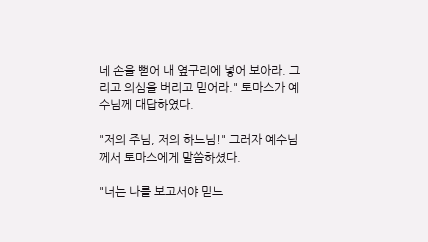네 손을 뻗어 내 옆구리에 넣어 보아라. 그리고 의심을 버리고 믿어라." 토마스가 예수님께 대답하였다.

"저의 주님, 저의 하느님!" 그러자 예수님께서 토마스에게 말씀하셨다.

"너는 나를 보고서야 믿느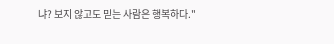냐? 보지 않고도 믿는 사람은 행복하다."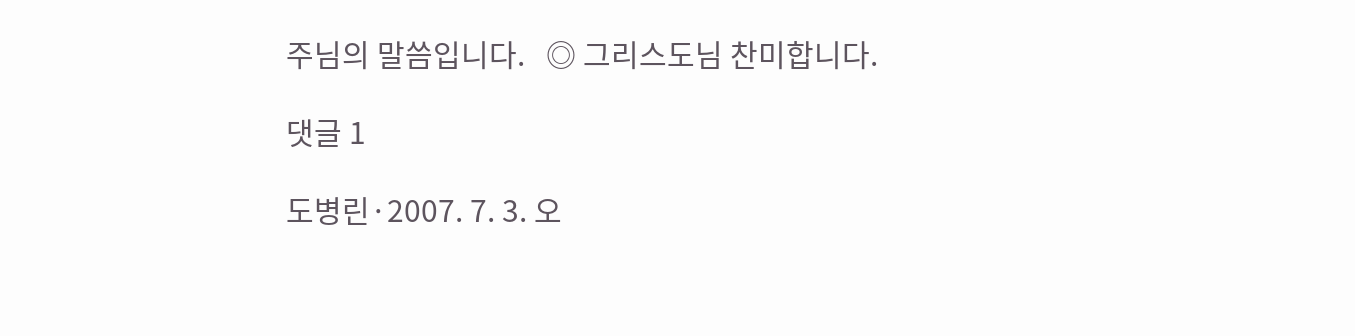주님의 말씀입니다.   ◎ 그리스도님 찬미합니다.

댓글 1

도병린·2007. 7. 3. 오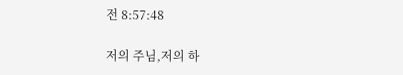전 8:57:48

저의 주님,저의 하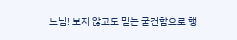느님! 보지 않고도 믿는 굳건함으로 행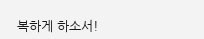복하게 하소서!